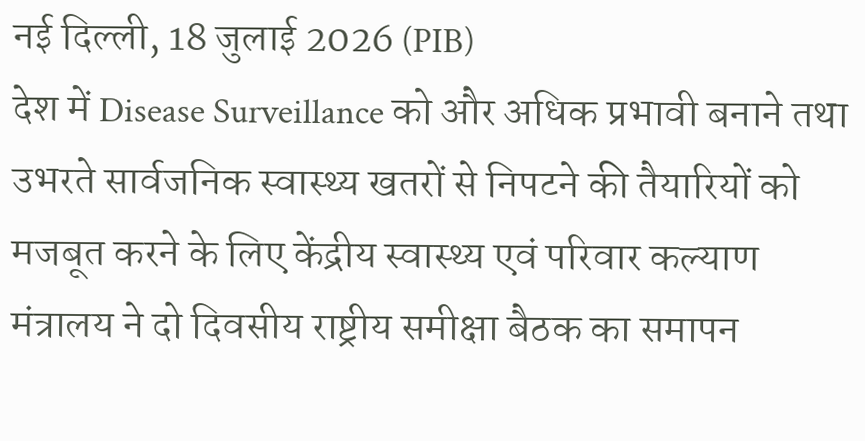नई दिल्ली, 18 जुलाई 2026 (PIB)
देश में Disease Surveillance को और अधिक प्रभावी बनाने तथा उभरते सार्वजनिक स्वास्थ्य खतरों से निपटने की तैयारियों को मजबूत करने के लिए केंद्रीय स्वास्थ्य एवं परिवार कल्याण मंत्रालय ने दो दिवसीय राष्ट्रीय समीक्षा बैठक का समापन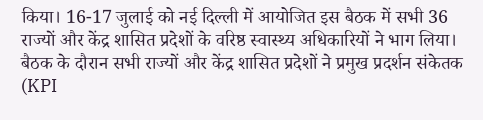किया। 16-17 जुलाई को नई दिल्ली में आयोजित इस बैठक में सभी 36 राज्यों और केंद्र शासित प्रदेशों के वरिष्ठ स्वास्थ्य अधिकारियों ने भाग लिया। बैठक के दौरान सभी राज्यों और केंद्र शासित प्रदेशों ने प्रमुख प्रदर्शन संकेतक (KPI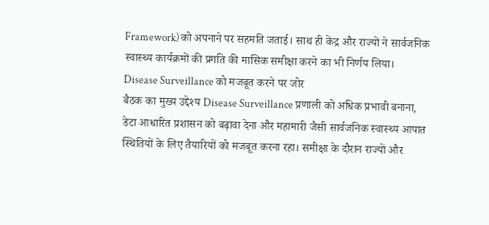Framework) को अपनाने पर सहमति जताई। साथ ही केंद्र और राज्यों ने सार्वजनिक स्वास्थ्य कार्यक्रमों की प्रगति की मासिक समीक्षा करने का भी निर्णय लिया।
Disease Surveillance को मजबूत करने पर जोर
बैठक का मुख्य उद्देश्य Disease Surveillance प्रणाली को अधिक प्रभावी बनाना, डेटा आधारित प्रशासन को बढ़ावा देना और महामारी जैसी सार्वजनिक स्वास्थ्य आपात स्थितियों के लिए तैयारियों को मजबूत करना रहा। समीक्षा के दौरान राज्यों और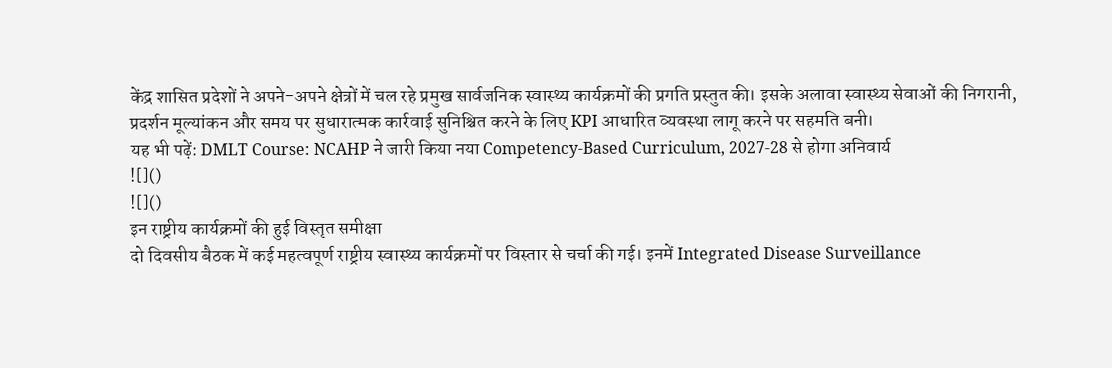केंद्र शासित प्रदेशों ने अपने-अपने क्षेत्रों में चल रहे प्रमुख सार्वजनिक स्वास्थ्य कार्यक्रमों की प्रगति प्रस्तुत की। इसके अलावा स्वास्थ्य सेवाओं की निगरानी, प्रदर्शन मूल्यांकन और समय पर सुधारात्मक कार्रवाई सुनिश्चित करने के लिए KPI आधारित व्यवस्था लागू करने पर सहमति बनी।
यह भी पढ़ें: DMLT Course: NCAHP ने जारी किया नया Competency-Based Curriculum, 2027-28 से होगा अनिवार्य
![]()
![]()
इन राष्ट्रीय कार्यक्रमों की हुई विस्तृत समीक्षा
दो दिवसीय बैठक में कई महत्वपूर्ण राष्ट्रीय स्वास्थ्य कार्यक्रमों पर विस्तार से चर्चा की गई। इनमें Integrated Disease Surveillance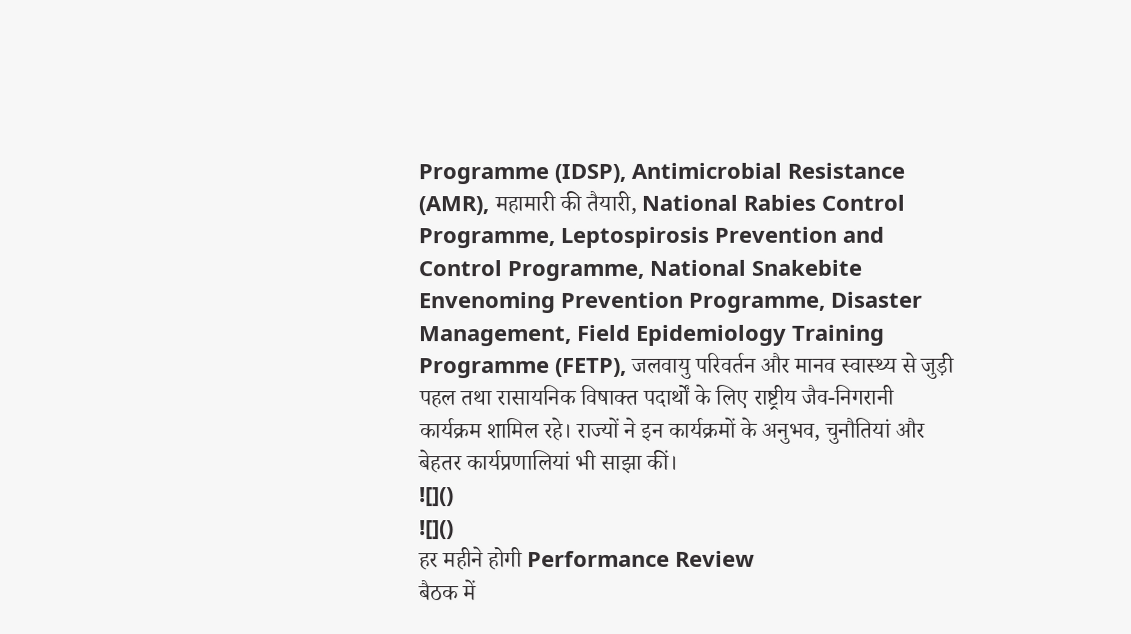Programme (IDSP), Antimicrobial Resistance (AMR), महामारी की तैयारी, National Rabies Control Programme, Leptospirosis Prevention and Control Programme, National Snakebite Envenoming Prevention Programme, Disaster Management, Field Epidemiology Training Programme (FETP), जलवायु परिवर्तन और मानव स्वास्थ्य से जुड़ी पहल तथा रासायनिक विषाक्त पदार्थों के लिए राष्ट्रीय जैव-निगरानी कार्यक्रम शामिल रहे। राज्यों ने इन कार्यक्रमों के अनुभव, चुनौतियां और बेहतर कार्यप्रणालियां भी साझा कीं।
![]()
![]()
हर महीने होगी Performance Review
बैठक में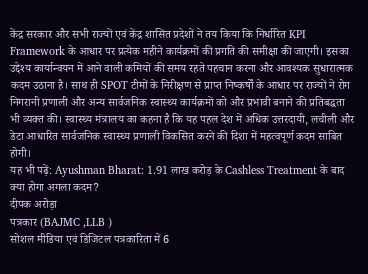केंद्र सरकार और सभी राज्यों एवं केंद्र शासित प्रदेशों ने तय किया कि निर्धारित KPI Framework के आधार पर प्रत्येक महीने कार्यक्रमों की प्रगति की समीक्षा की जाएगी। इसका उद्देश्य कार्यान्वयन में आने वाली कमियों की समय रहते पहचान करना और आवश्यक सुधारात्मक कदम उठाना है। साथ ही SPOT टीमों के निरीक्षण से प्राप्त निष्कर्षों के आधार पर राज्यों ने रोग निगरानी प्रणाली और अन्य सार्वजनिक स्वास्थ्य कार्यक्रमों को और प्रभावी बनाने की प्रतिबद्धता भी व्यक्त की। स्वास्थ्य मंत्रालय का कहना है कि यह पहल देश में अधिक उत्तरदायी, लचीली और डेटा आधारित सार्वजनिक स्वास्थ्य प्रणाली विकसित करने की दिशा में महत्वपूर्ण कदम साबित होगी।
यह भी पढ़ें: Ayushman Bharat: 1.91 लाख करोड़ के Cashless Treatment के बाद क्या होगा अगला कदम?
दीपक अरोड़ा
पत्रकार (BAJMC ,LLB )
सोशल मीडिया एवं डिजिटल पत्रकारिता में 6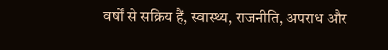वर्षों से सक्रिय हैं, स्वास्थ्य, राजनीति, अपराध और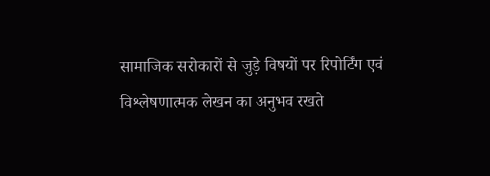सामाजिक सरोकारों से जुड़े विषयों पर रिपोर्टिंग एवं विश्लेषणात्मक लेखन का अनुभव रखते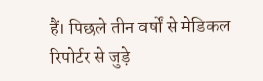हैं। पिछले तीन वर्षों से मेडिकल रिपोर्टर से जुड़े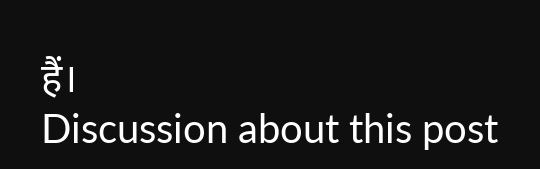हैं।
Discussion about this post